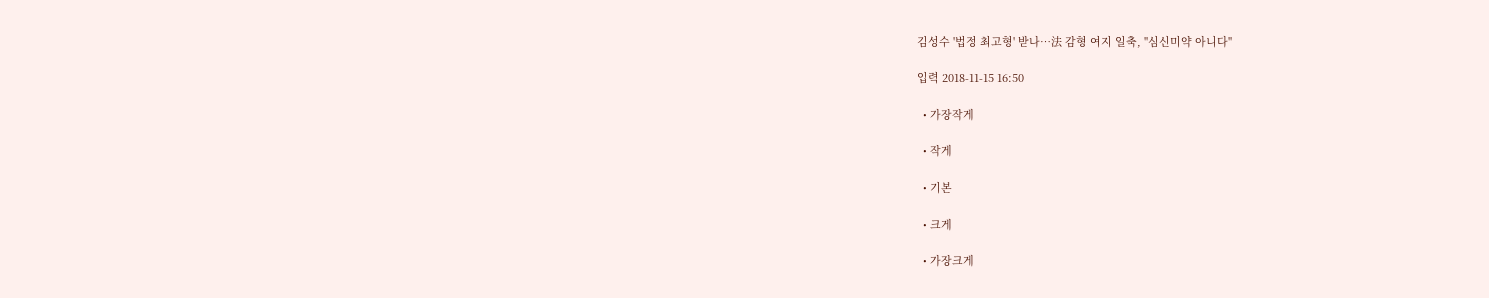김성수 '법정 최고형' 받나…法 감형 여지 일축, "심신미약 아니다"

입력 2018-11-15 16:50

  • 가장작게

  • 작게

  • 기본

  • 크게

  • 가장크게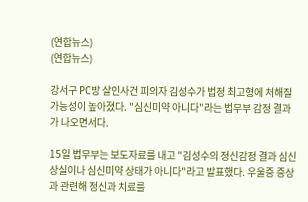(연합뉴스)
(연합뉴스)

강서구 PC방 살인사건 피의자 김성수가 법정 최고형에 처해질 가능성이 높아졌다. "심신미약 아니다"라는 법무부 감정 결과가 나오면서다.

15일 법무부는 보도자료를 내고 "김성수의 정신감정 결과 심신상실이나 심신미약 상태가 아니다"라고 발표했다. 우울증 증상과 관련해 정신과 치료를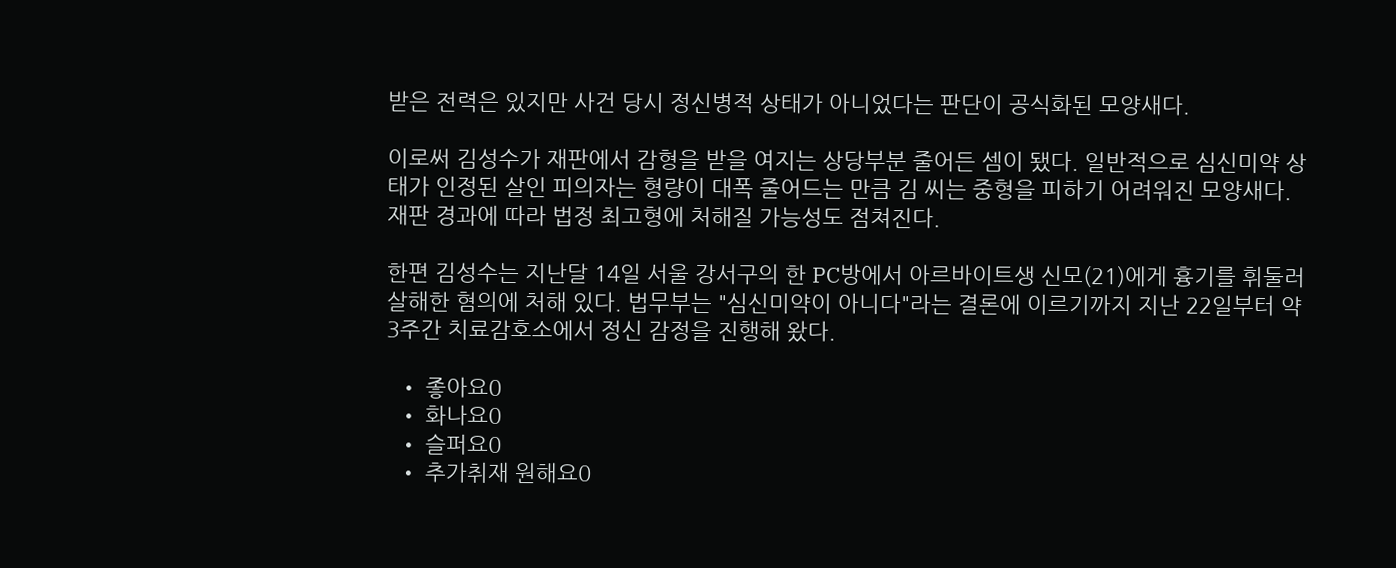받은 전력은 있지만 사건 당시 정신병적 상태가 아니었다는 판단이 공식화된 모양새다.

이로써 김성수가 재판에서 감형을 받을 여지는 상당부분 줄어든 셈이 됐다. 일반적으로 심신미약 상태가 인정된 살인 피의자는 형량이 대폭 줄어드는 만큼 김 씨는 중형을 피하기 어려워진 모양새다. 재판 경과에 따라 법정 최고형에 처해질 가능성도 점쳐진다.

한편 김성수는 지난달 14일 서울 강서구의 한 PC방에서 아르바이트생 신모(21)에게 흉기를 휘둘러 살해한 혐의에 처해 있다. 법무부는 "심신미약이 아니다"라는 결론에 이르기까지 지난 22일부터 약 3주간 치료감호소에서 정신 감정을 진행해 왔다.

  • 좋아요0
  • 화나요0
  • 슬퍼요0
  • 추가취재 원해요0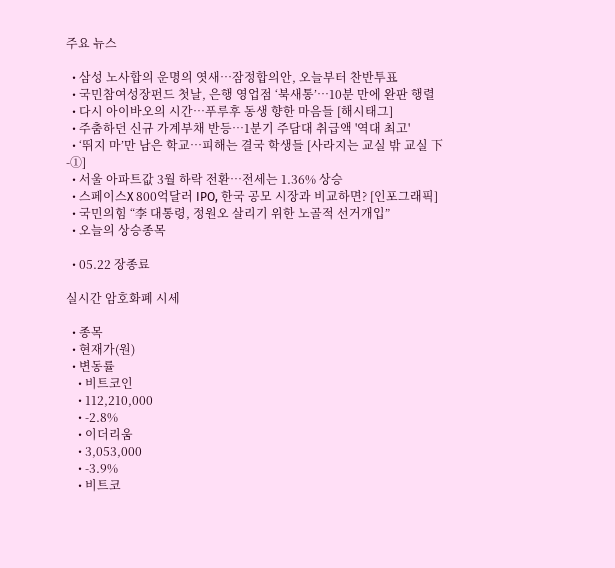주요 뉴스

  • 삼성 노사합의 운명의 엿새⋯잠정합의안, 오늘부터 찬반투표
  • 국민참여성장펀드 첫날, 은행 영업점 ‘북새통’⋯10분 만에 완판 행렬
  • 다시 아이바오의 시간…푸루후 동생 향한 마음들 [해시태그]
  • 주춤하던 신규 가계부채 반등⋯1분기 주담대 취급액 '역대 최고'
  • ‘뛰지 마’만 남은 학교…피해는 결국 학생들 [사라지는 교실 밖 교실 下-①]
  • 서울 아파트값 3월 하락 전환⋯전세는 1.36% 상승
  • 스페이스X 800억달러 IPO, 한국 공모 시장과 비교하면? [인포그래픽]
  • 국민의힘 “李 대통령, 정원오 살리기 위한 노골적 선거개입”
  • 오늘의 상승종목

  • 05.22 장종료

실시간 암호화폐 시세

  • 종목
  • 현재가(원)
  • 변동률
    • 비트코인
    • 112,210,000
    • -2.8%
    • 이더리움
    • 3,053,000
    • -3.9%
    • 비트코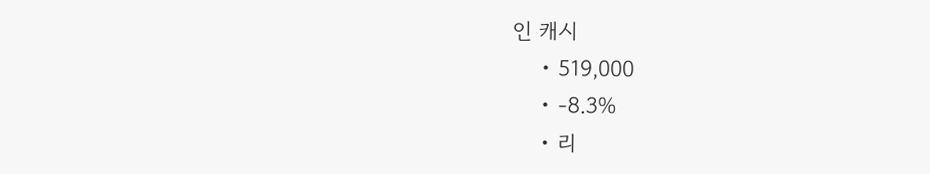인 캐시
    • 519,000
    • -8.3%
    • 리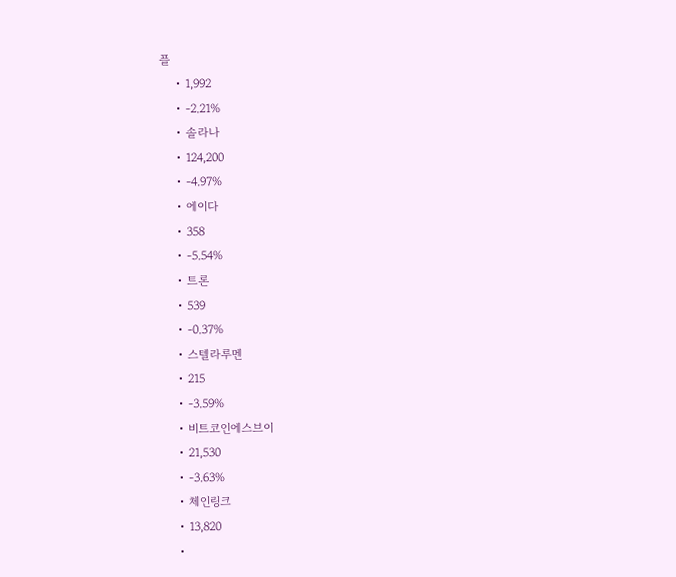플
    • 1,992
    • -2.21%
    • 솔라나
    • 124,200
    • -4.97%
    • 에이다
    • 358
    • -5.54%
    • 트론
    • 539
    • -0.37%
    • 스텔라루멘
    • 215
    • -3.59%
    • 비트코인에스브이
    • 21,530
    • -3.63%
    • 체인링크
    • 13,820
    •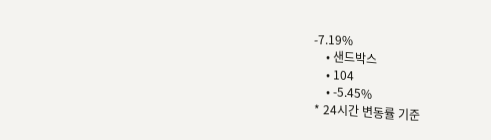-7.19%
    • 샌드박스
    • 104
    • -5.45%
* 24시간 변동률 기준